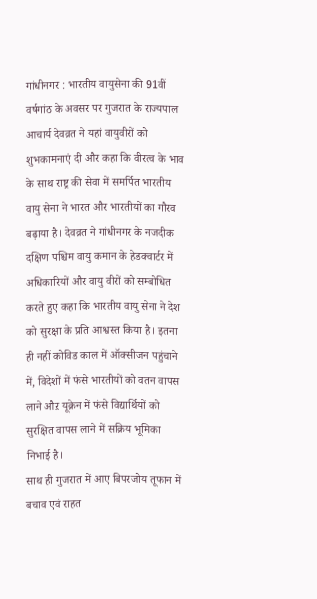गांधीनगर : भारतीय वायुसेना की 91वीं वर्षगांठ के अवसर पर गुजरात के राज्यपाल आचार्य देवव्रत ने यहां वायुवीरों को शुभकामनाएं दी और कहा कि वीरत्व के भाव के साथ राष्ट्र की सेवा में समर्पित भारतीय वायु सेना ने भारत और भारतीयों का गौरव बढ़ाया है। देवव्रत ने गांधीनगर के नजदीक दक्षिण पश्चिम वायु कमान के हेडक्वार्टर में अधिकारियों और वायु वीरों को सम्बोधित करते हुए कहा कि भारतीय वायु सेना ने देश को सुरक्षा के प्रति आश्वस्त किया है। इतना ही नहीं कोविड काल में ऑक्सीजन पहुंचाने में, विदेशों में फंसे भारतीयों को वतन वापस लाने औऱ यूक्रेन में फंसे विद्यार्थियों को सुरक्षित वापस लाने में सक्रिय भूमिका निभाई है।
साथ ही गुजरात में आए बिपरजोय तूफान में बचाव एवं राहत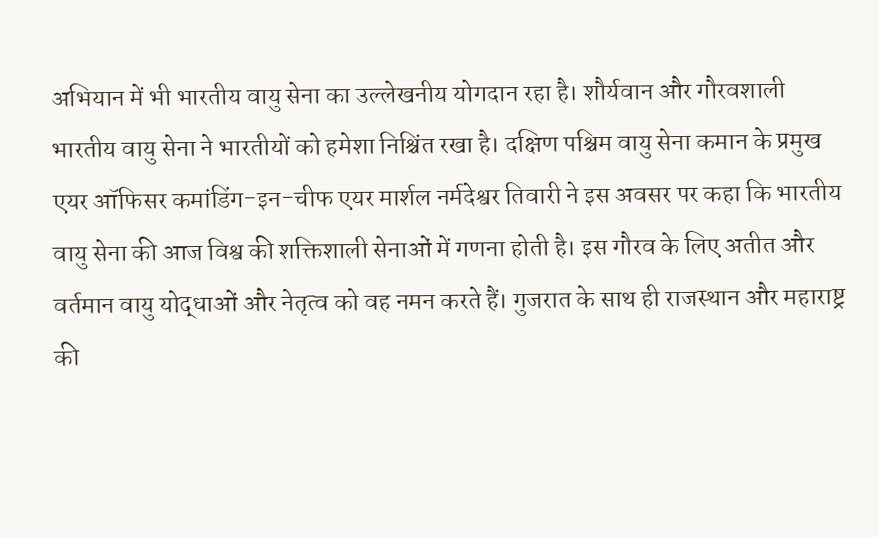अभियान में भी भारतीय वायु सेना का उल्लेखनीय योगदान रहा है। शौर्यवान और गौरवशाली भारतीय वायु सेना ने भारतीयों को हमेशा निश्चिंत रखा है। दक्षिण पश्चिम वायु सेना कमान के प्रमुख एयर ऑफिसर कमांडिंग-इन-चीफ एयर मार्शल नर्मदेश्वर तिवारी ने इस अवसर पर कहा कि भारतीय वायु सेना की आज विश्व की शक्तिशाली सेनाओं में गणना होती है। इस गौरव के लिए अतीत और वर्तमान वायु योद्धाओं और नेतृत्व को वह नमन करते हैं। गुजरात के साथ ही राजस्थान और महाराष्ट्र की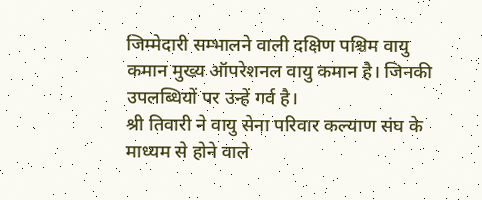जिम्मेदारी सम्भालने वाली दक्षिण पश्चिम वायु कमान मुख्य ऑपरेशनल वायु कमान है। जिनकी उपलब्धियों पर उन्हें गर्व है।
श्री तिवारी ने वायु सेना परिवार कल्याण संघ के माध्यम से होने वाले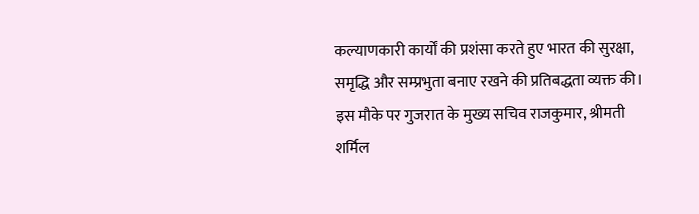कल्याणकारी कार्यों की प्रशंसा करते हुए भारत की सुरक्षा, समृद्धि और सम्प्रभुता बनाए रखने की प्रतिबद्धता व्यक्त की। इस मौके पर गुजरात के मुख्य सचिव राजकुमार, श्रीमती शर्मिल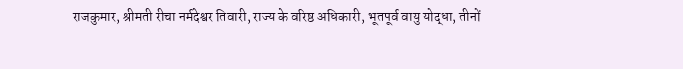राजकुमार, श्रीमती रीचा नर्मदेश्वर तिवारी, राज्य के वरिष्ठ अधिकारी, भूतपूर्व वायु योद्धा, तीनों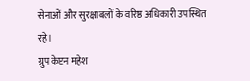सेनाओं और सुरक्षाबलों के वरिष्ठ अधिकारी उपस्थित रहे।
ग्रुप केप्टन महेश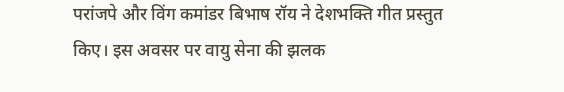परांजपे और विंग कमांडर बिभाष रॉय ने देशभक्ति गीत प्रस्तुत किए। इस अवसर पर वायु सेना की झलक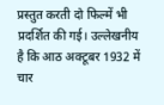प्रस्तुत करती दो फिल्में भी प्रदर्शित की गई। उल्लेखनीय है कि आठ अक्टूबर 1932 में चार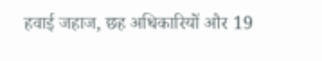हवाई जहाज, छह अधिकारियों और 19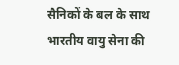सैनिकों के बल के साथ भारतीय वायु सेना की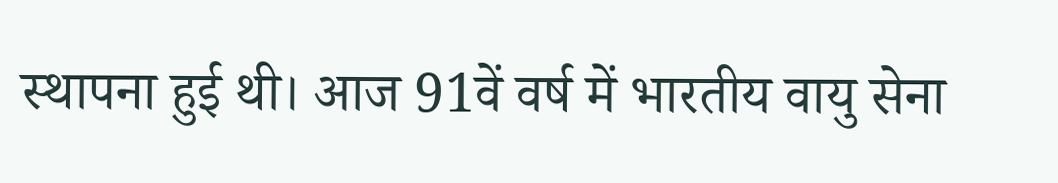स्थापना हुई थी। आज 91वें वर्ष में भारतीय वायु सेना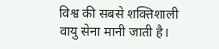विश्व की सबसे शक्तिशाली वायु सेना मानी जाती है।